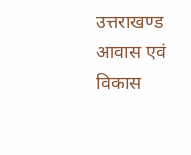उत्तराखण्ड आवास एवं विकास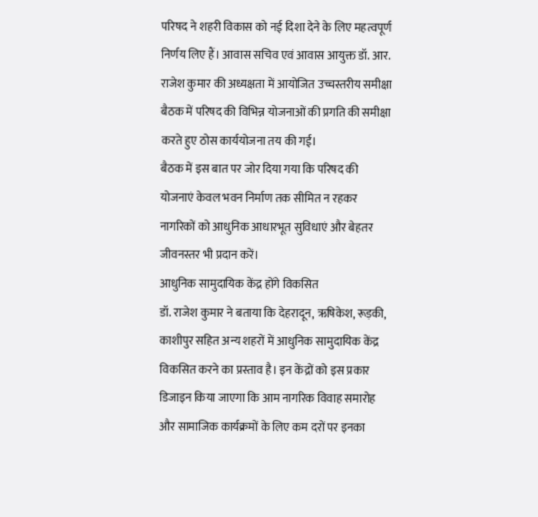परिषद ने शहरी विकास को नई दिशा देने के लिए महत्वपूर्ण निर्णय लिए हैं। आवास सचिव एवं आवास आयुक्त डॉ. आर. राजेश कुमार की अध्यक्षता में आयोजित उच्चस्तरीय समीक्षा बैठक में परिषद की विभिन्न योजनाओं की प्रगति की समीक्षा करते हुए ठोस कार्ययोजना तय की गई।
बैठक में इस बात पर जोर दिया गया कि परिषद की योजनाएं केवल भवन निर्माण तक सीमित न रहकर नागरिकों को आधुनिक आधारभूत सुविधाएं और बेहतर जीवनस्तर भी प्रदान करें।
आधुनिक सामुदायिक केंद्र होंगे विकसित
डॉ. राजेश कुमार ने बताया कि देहरादून, ऋषिकेश, रूड़की, काशीपुर सहित अन्य शहरों में आधुनिक सामुदायिक केंद्र विकसित करने का प्रस्ताव है। इन केंद्रों को इस प्रकार डिजाइन किया जाएगा कि आम नागरिक विवाह समारोह और सामाजिक कार्यक्रमों के लिए कम दरों पर इनका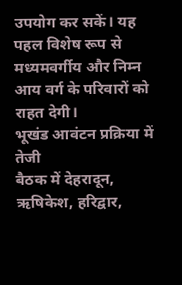उपयोग कर सकें। यह पहल विशेष रूप से मध्यमवर्गीय और निम्न आय वर्ग के परिवारों को राहत देगी।
भूखंड आवंटन प्रक्रिया में तेजी
बैठक में देहरादून, ऋषिकेश, हरिद्वार,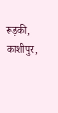रूड़की, काशीपुर,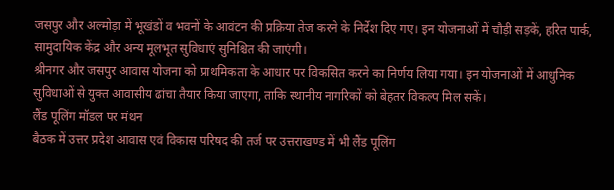जसपुर और अल्मोड़ा में भूखंडों व भवनों के आवंटन की प्रक्रिया तेज करने के निर्देश दिए गए। इन योजनाओं में चौड़ी सड़कें, हरित पार्क, सामुदायिक केंद्र और अन्य मूलभूत सुविधाएं सुनिश्चित की जाएंगी।
श्रीनगर और जसपुर आवास योजना को प्राथमिकता के आधार पर विकसित करने का निर्णय लिया गया। इन योजनाओं में आधुनिक सुविधाओं से युक्त आवासीय ढांचा तैयार किया जाएगा, ताकि स्थानीय नागरिकों को बेहतर विकल्प मिल सकें।
लैंड पूलिंग मॉडल पर मंथन
बैठक में उत्तर प्रदेश आवास एवं विकास परिषद की तर्ज पर उत्तराखण्ड में भी लैंड पूलिंग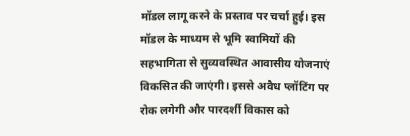मॉडल लागू करने के प्रस्ताव पर चर्चा हुई। इस मॉडल के माध्यम से भूमि स्वामियों की सहभागिता से सुव्यवस्थित आवासीय योजनाएं विकसित की जाएंगी। इससे अवैध प्लॉटिंग पर रोक लगेगी और पारदर्शी विकास को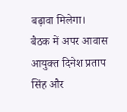बढ़ावा मिलेगा।
बैठक में अपर आवास आयुक्त दिनेश प्रताप सिंह और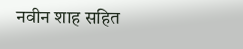नवीन शाह सहित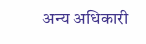अन्य अधिकारी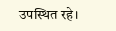उपस्थित रहे।